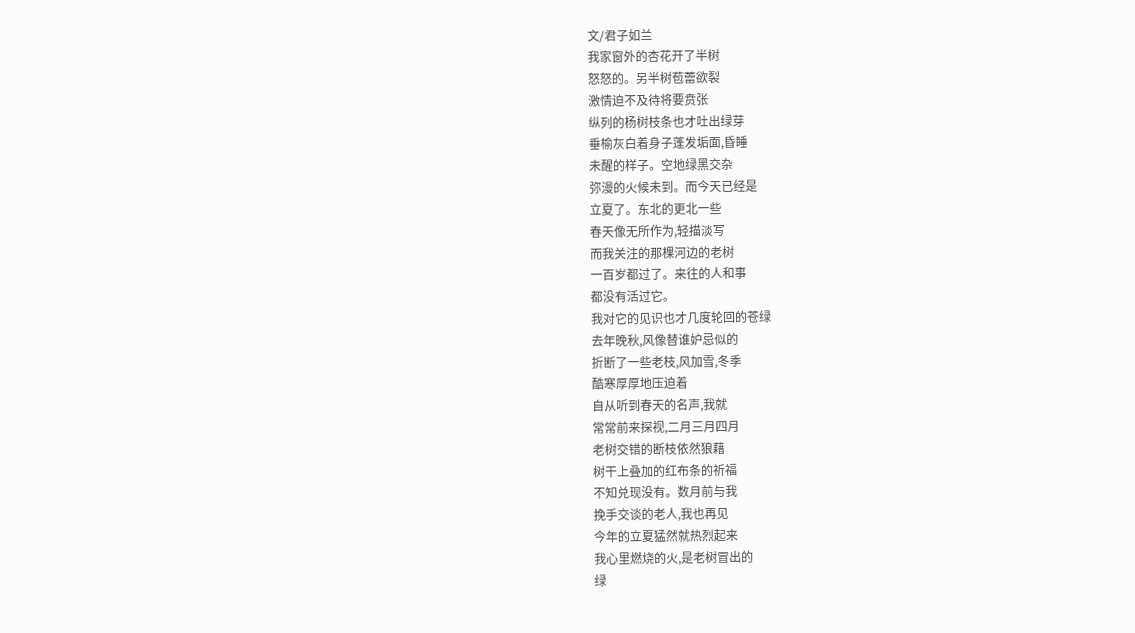文/君子如兰
我家窗外的杏花开了半树
怒怒的。另半树苞蕾欲裂
激情迫不及待将要贲张
纵列的杨树枝条也才吐出绿芽
垂榆灰白着身子蓬发垢面,昏睡
未醒的样子。空地绿黑交杂
弥漫的火候未到。而今天已经是
立夏了。东北的更北一些
春天像无所作为,轻描淡写
而我关注的那棵河边的老树
一百岁都过了。来往的人和事
都没有活过它。
我对它的见识也才几度轮回的苍绿
去年晚秋,风像替谁妒忌似的
折断了一些老枝,风加雪,冬季
酷寒厚厚地压迫着
自从听到春天的名声,我就
常常前来探视,二月三月四月
老树交错的断枝依然狼藉
树干上叠加的红布条的祈福
不知兑现没有。数月前与我
挽手交谈的老人,我也再见
今年的立夏猛然就热烈起来
我心里燃烧的火,是老树冒出的
绿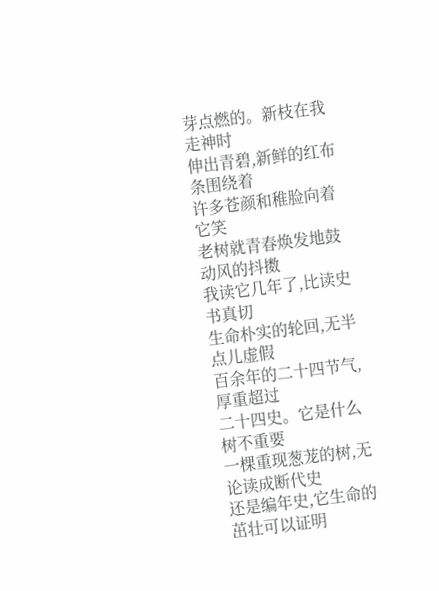芽点燃的。新枝在我走神时
伸出青碧,新鲜的红布条围绕着
许多苍颜和稚脸向着它笑
老树就青春焕发地鼓动风的抖擞
我读它几年了,比读史书真切
生命朴实的轮回,无半点儿虚假
百余年的二十四节气,厚重超过
二十四史。它是什么树不重要
一棵重现葱茏的树,无论读成断代史
还是编年史,它生命的茁壮可以证明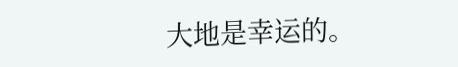大地是幸运的。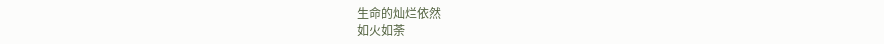生命的灿烂依然
如火如荼